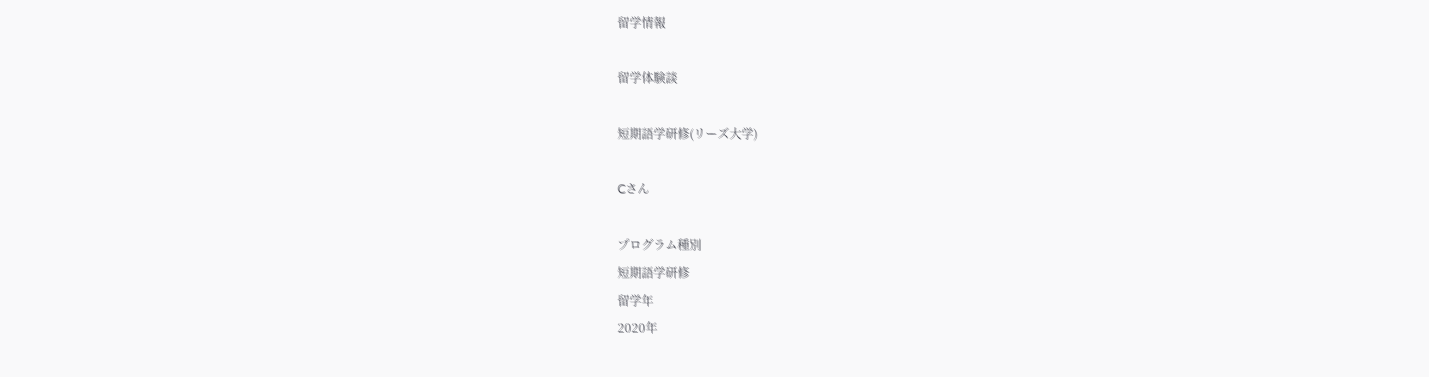留学情報

留学体験談

短期語学研修(リーズ大学)

Cさん

プログラム種別
短期語学研修
留学年
2020年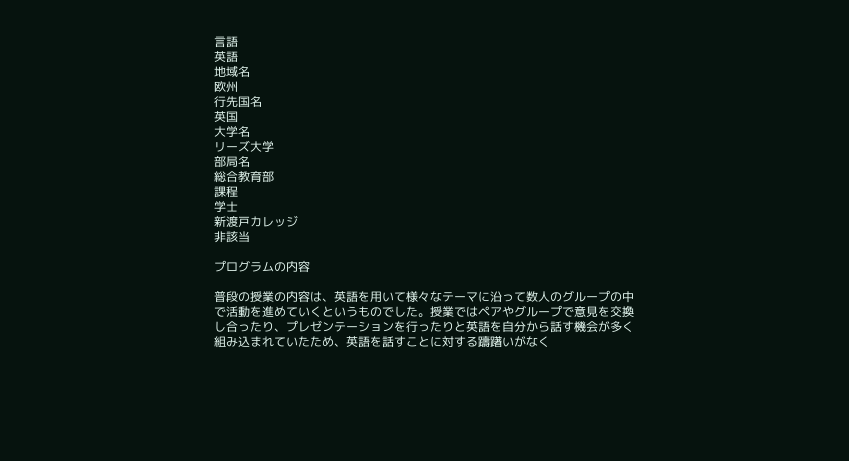言語
英語
地域名
欧州
行先国名
英国
大学名
リーズ大学
部局名
総合教育部
課程
学士
新渡戸カレッジ
非該当

プログラムの内容

普段の授業の内容は、英語を用いて様々なテーマに沿って数人のグループの中で活動を進めていくというものでした。授業ではペアやグループで意見を交換し合ったり、プレゼンテーションを行ったりと英語を自分から話す機会が多く組み込まれていたため、英語を話すことに対する躊躇いがなく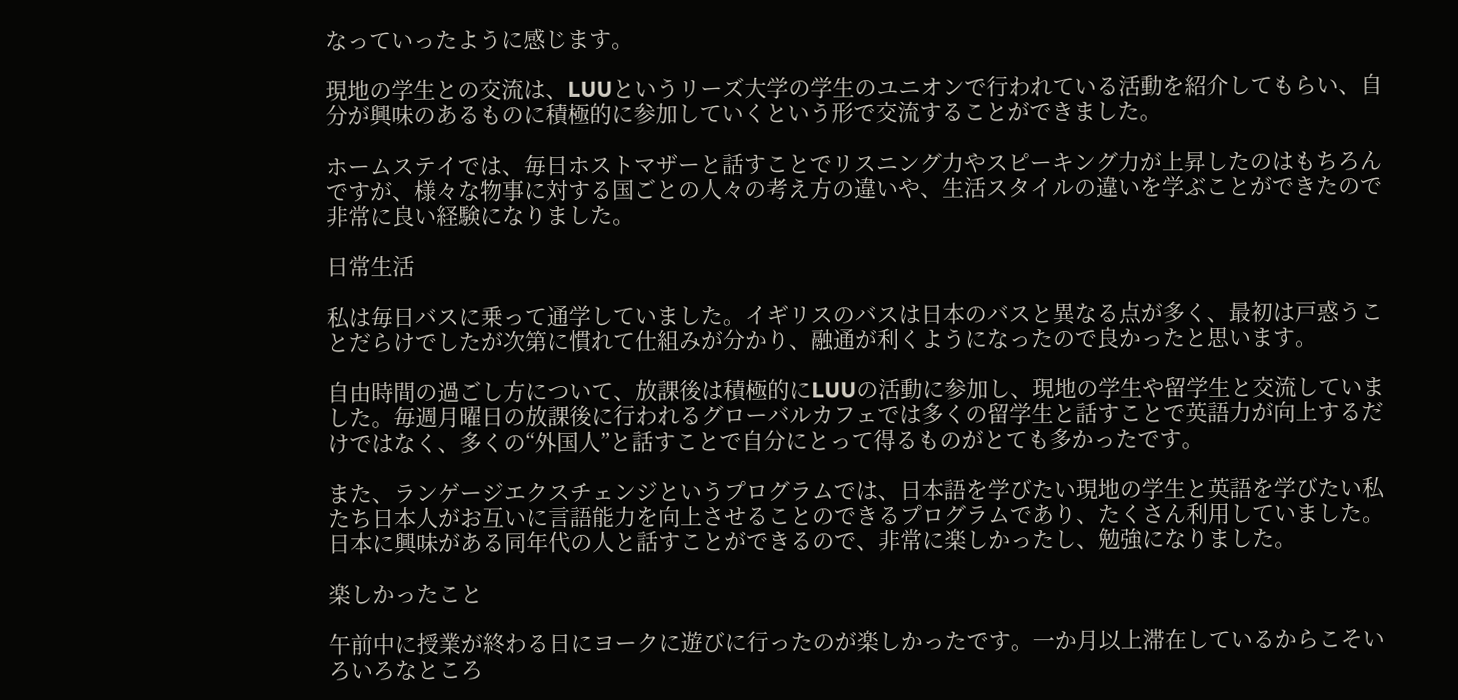なっていったように感じます。

現地の学生との交流は、LUUというリーズ大学の学生のユニオンで行われている活動を紹介してもらい、自分が興味のあるものに積極的に参加していくという形で交流することができました。

ホームステイでは、毎日ホストマザーと話すことでリスニング力やスピーキング力が上昇したのはもちろんですが、様々な物事に対する国ごとの人々の考え方の違いや、生活スタイルの違いを学ぶことができたので非常に良い経験になりました。

日常生活

私は毎日バスに乗って通学していました。イギリスのバスは日本のバスと異なる点が多く、最初は戸惑うことだらけでしたが次第に慣れて仕組みが分かり、融通が利くようになったので良かったと思います。

自由時間の過ごし方について、放課後は積極的にLUUの活動に参加し、現地の学生や留学生と交流していました。毎週月曜日の放課後に行われるグローバルカフェでは多くの留学生と話すことで英語力が向上するだけではなく、多くの“外国人”と話すことで自分にとって得るものがとても多かったです。

また、ランゲージエクスチェンジというプログラムでは、日本語を学びたい現地の学生と英語を学びたい私たち日本人がお互いに言語能力を向上させることのできるプログラムであり、たくさん利用していました。日本に興味がある同年代の人と話すことができるので、非常に楽しかったし、勉強になりました。

楽しかったこと

午前中に授業が終わる日にヨークに遊びに行ったのが楽しかったです。一か月以上滞在しているからこそいろいろなところ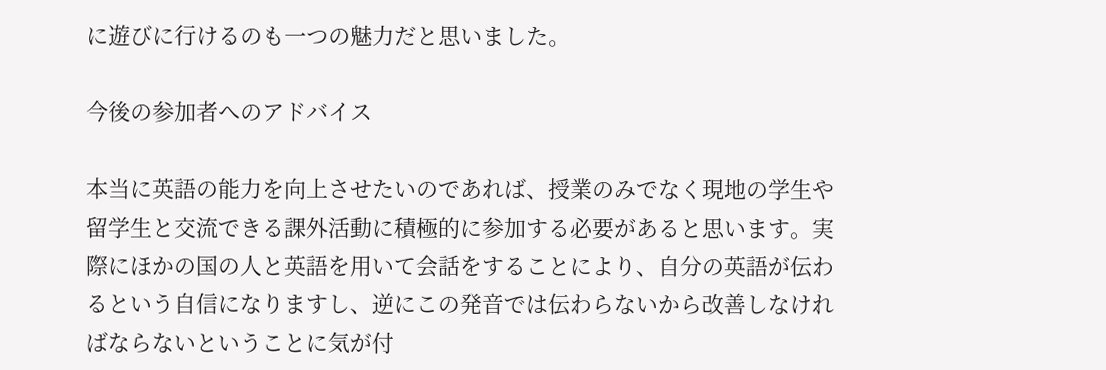に遊びに行けるのも一つの魅力だと思いました。

今後の参加者へのアドバイス

本当に英語の能力を向上させたいのであれば、授業のみでなく現地の学生や留学生と交流できる課外活動に積極的に参加する必要があると思います。実際にほかの国の人と英語を用いて会話をすることにより、自分の英語が伝わるという自信になりますし、逆にこの発音では伝わらないから改善しなければならないということに気が付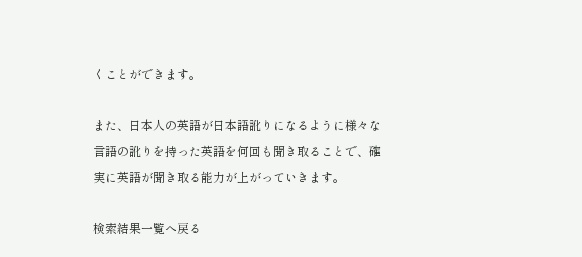くことができます。

また、日本人の英語が日本語訛りになるように様々な言語の訛りを持った英語を何回も聞き取ることで、確実に英語が聞き取る能力が上がっていきます。

検索結果一覧へ戻る